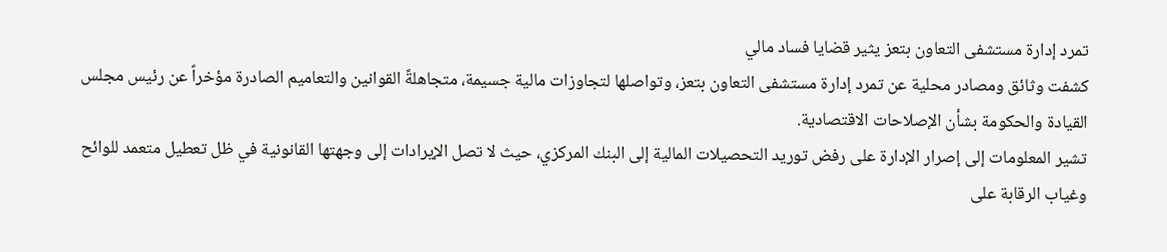تمرد إدارة مستشفى التعاون بتعز يثير قضايا فساد مالي
كشفت وثائق ومصادر محلية عن تمرد إدارة مستشفى التعاون بتعز، وتواصلها لتجاوزات مالية جسيمة، متجاهلةً القوانين والتعاميم الصادرة مؤخراً عن رئيس مجلس القيادة والحكومة بشأن الإصلاحات الاقتصادية.
تشير المعلومات إلى إصرار الإدارة على رفض توريد التحصيلات المالية إلى البنك المركزي، حيث لا تصل الإيرادات إلى وجهتها القانونية في ظل تعطيل متعمد للوائح وغياب الرقابة على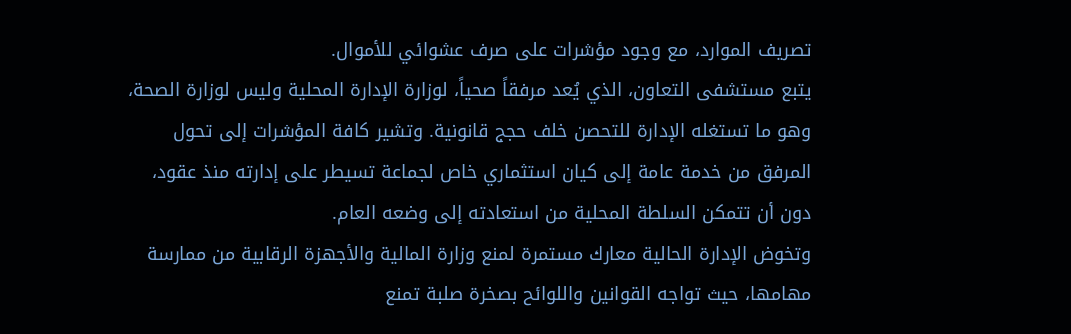تصريف الموارد، مع وجود مؤشرات على صرف عشوائي للأموال.
يتبع مستشفى التعاون، الذي يُعد مرفقاً صحياً، لوزارة الإدارة المحلية وليس لوزارة الصحة، وهو ما تستغله الإدارة للتحصن خلف حجج قانونية. وتشير كافة المؤشرات إلى تحول المرفق من خدمة عامة إلى كيان استثماري خاص لجماعة تسيطر على إدارته منذ عقود، دون أن تتمكن السلطة المحلية من استعادته إلى وضعه العام.
وتخوض الإدارة الحالية معارك مستمرة لمنع وزارة المالية والأجهزة الرقابية من ممارسة مهامها، حيث تواجه القوانين واللوائح بصخرة صلبة تمنع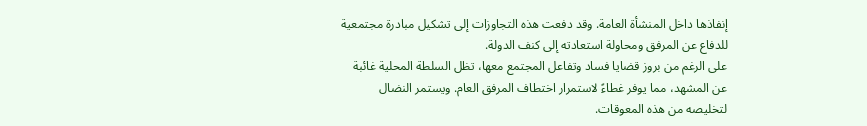إنفاذها داخل المنشأة العامة. وقد دفعت هذه التجاوزات إلى تشكيل مبادرة مجتمعية للدفاع عن المرفق ومحاولة استعادته إلى كنف الدولة.
على الرغم من بروز قضايا فساد وتفاعل المجتمع معها، تظل السلطة المحلية غائبة عن المشهد، مما يوفر غطاءً لاستمرار اختطاف المرفق العام. ويستمر النضال لتخليصه من هذه المعوقات.